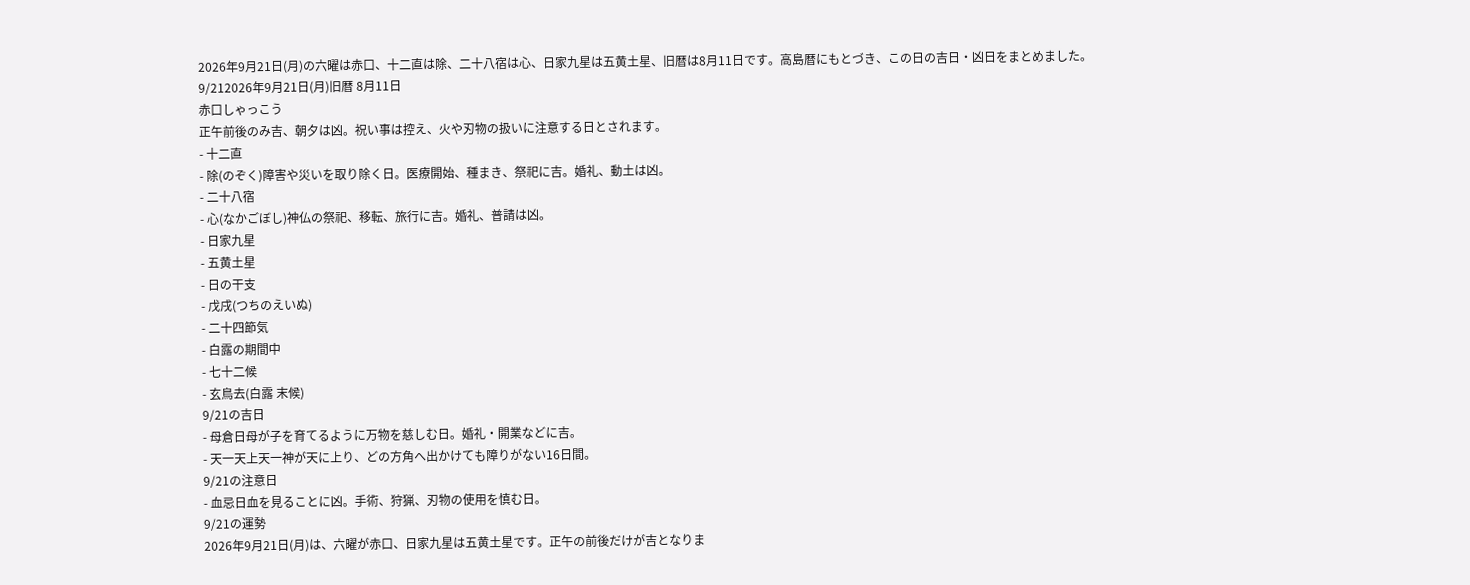2026年9月21日(月)の六曜は赤口、十二直は除、二十八宿は心、日家九星は五黄土星、旧暦は8月11日です。高島暦にもとづき、この日の吉日・凶日をまとめました。
9/212026年9月21日(月)旧暦 8月11日
赤口しゃっこう
正午前後のみ吉、朝夕は凶。祝い事は控え、火や刃物の扱いに注意する日とされます。
- 十二直
- 除(のぞく)障害や災いを取り除く日。医療開始、種まき、祭祀に吉。婚礼、動土は凶。
- 二十八宿
- 心(なかごぼし)神仏の祭祀、移転、旅行に吉。婚礼、普請は凶。
- 日家九星
- 五黄土星
- 日の干支
- 戊戌(つちのえいぬ)
- 二十四節気
- 白露の期間中
- 七十二候
- 玄鳥去(白露 末候)
9/21の吉日
- 母倉日母が子を育てるように万物を慈しむ日。婚礼・開業などに吉。
- 天一天上天一神が天に上り、どの方角へ出かけても障りがない16日間。
9/21の注意日
- 血忌日血を見ることに凶。手術、狩猟、刃物の使用を慎む日。
9/21の運勢
2026年9月21日(月)は、六曜が赤口、日家九星は五黄土星です。正午の前後だけが吉となりま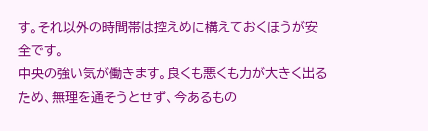す。それ以外の時間帯は控えめに構えておくほうが安全です。
中央の強い気が働きます。良くも悪くも力が大きく出るため、無理を通そうとせず、今あるもの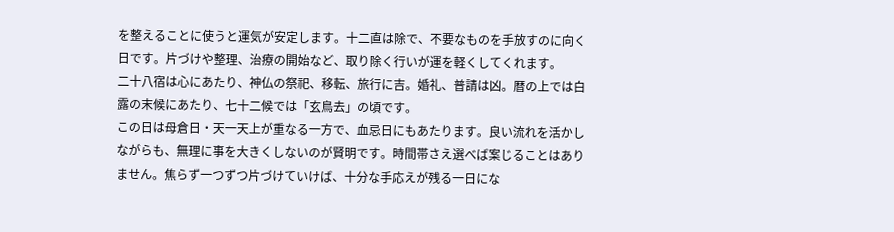を整えることに使うと運気が安定します。十二直は除で、不要なものを手放すのに向く日です。片づけや整理、治療の開始など、取り除く行いが運を軽くしてくれます。
二十八宿は心にあたり、神仏の祭祀、移転、旅行に吉。婚礼、普請は凶。暦の上では白露の末候にあたり、七十二候では「玄鳥去」の頃です。
この日は母倉日・天一天上が重なる一方で、血忌日にもあたります。良い流れを活かしながらも、無理に事を大きくしないのが賢明です。時間帯さえ選べば案じることはありません。焦らず一つずつ片づけていけば、十分な手応えが残る一日にな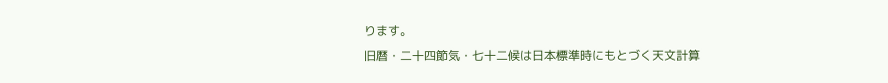ります。
旧暦・二十四節気・七十二候は日本標準時にもとづく天文計算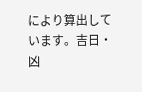により算出しています。吉日・凶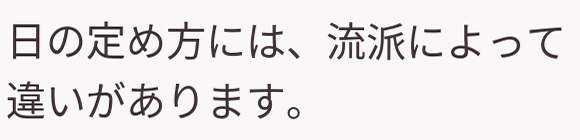日の定め方には、流派によって違いがあります。